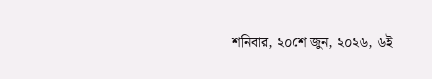শনিবার, ২০শে জুন, ২০২৬, ৬ই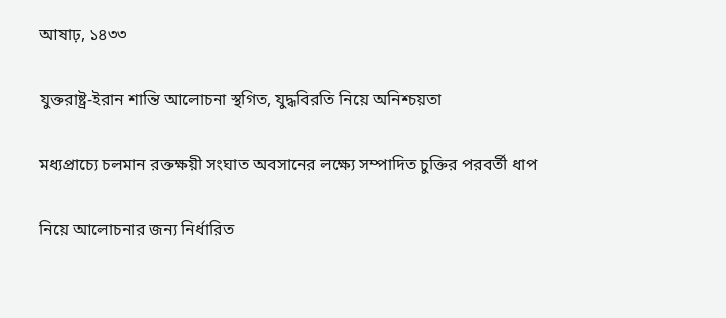আষাঢ়, ১৪৩৩

যুক্তরাষ্ট্র-ইরান শান্তি আলোচনা স্থগিত, যুদ্ধবিরতি নিয়ে অনিশ্চয়তা

মধ্যপ্রাচ্যে চলমান রক্তক্ষয়ী সংঘাত অবসানের লক্ষ্যে সম্পাদিত চুক্তির পরবর্তী ধাপ

নিয়ে আলোচনার জন্য নির্ধারিত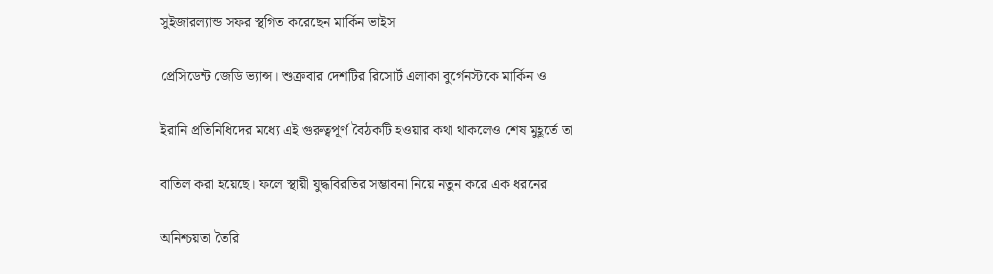সুইজারল্যান্ড সফর স্থগিত করেছেন মার্কিন ভাইস

প্রেসিডেন্ট জেডি ভ্যান্স। শুক্রবার দেশটির রিসোর্ট এলাকা বুর্গেনস্টকে মার্কিন ও

ইরানি প্রতিনিধিদের মধ্যে এই গুরুত্বপূর্ণ বৈঠকটি হওয়ার কথা থাকলেও শেষ মুহূর্তে তা

বাতিল করা হয়েছে। ফলে স্থায়ী যুদ্ধবিরতির সম্ভাবনা নিয়ে নতুন করে এক ধরনের

অনিশ্চয়তা তৈরি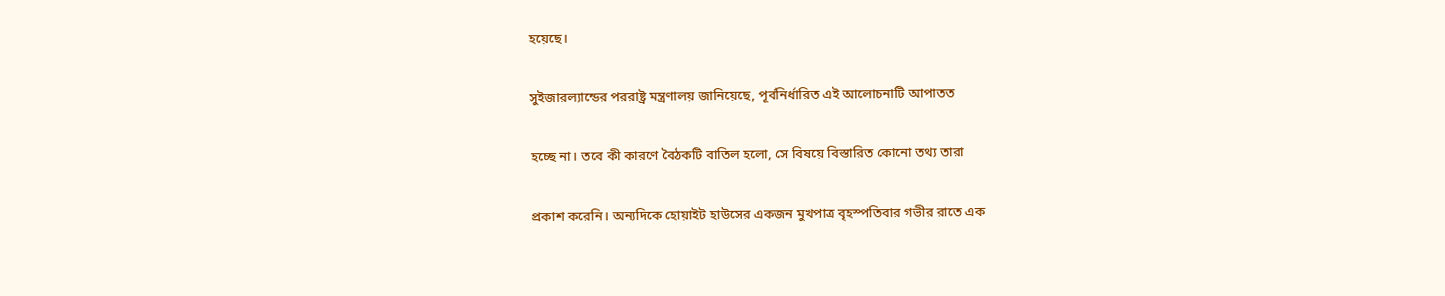হয়েছে।

সুইজারল্যান্ডের পররাষ্ট্র মন্ত্রণালয় জানিয়েছে, পূর্বনির্ধারিত এই আলোচনাটি আপাতত

হচ্ছে না। তবে কী কারণে বৈঠকটি বাতিল হলো, সে বিষয়ে বিস্তারিত কোনো তথ্য তারা

প্রকাশ করেনি। অন্যদিকে হোয়াইট হাউসের একজন মুখপাত্র বৃহস্পতিবার গভীর রাতে এক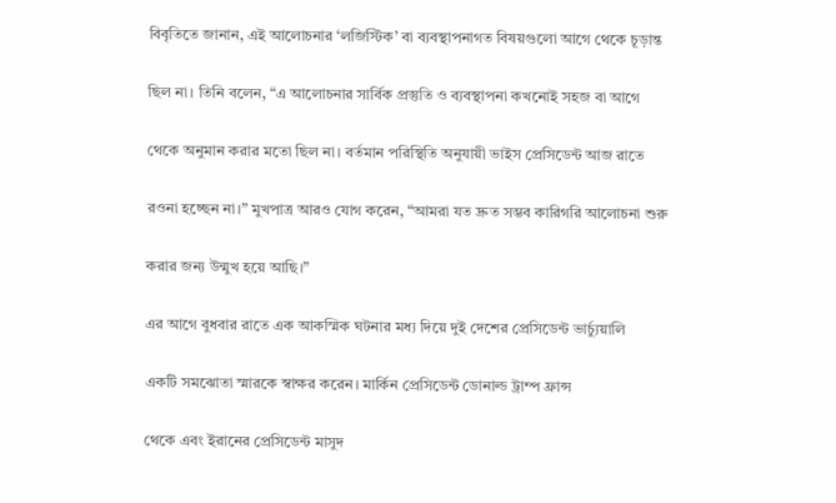বিবৃতিতে জানান, এই আলোচনার ‘লজিস্টিক’ বা ব্যবস্থাপনাগত বিষয়গুলো আগে থেকে চূড়ান্ত

ছিল না। তিনি বলেন, “এ আলোচনার সার্বিক প্রস্তুতি ও ব্যবস্থাপনা কখনোই সহজ বা আগে

থেকে অনুমান করার মতো ছিল না। বর্তমান পরিস্থিতি অনুযায়ী ভাইস প্রেসিডেন্ট আজ রাতে

রওনা হচ্ছেন না।” মুখপাত্র আরও যোগ করেন, “আমরা যত দ্রুত সম্ভব কারিগরি আলোচনা শুরু

করার জন্য উন্মুখ হয়ে আছি।”

এর আগে বুধবার রাতে এক আকস্মিক ঘটনার মধ্য দিয়ে দুই দেশের প্রেসিডেন্ট ভার্চ্যুয়ালি

একটি সমঝোতা স্মারকে স্বাক্ষর করেন। মার্কিন প্রেসিডেন্ট ডোনাল্ড ট্রাম্প ফ্রান্স

থেকে এবং ইরানের প্রেসিডেন্ট মাসুদ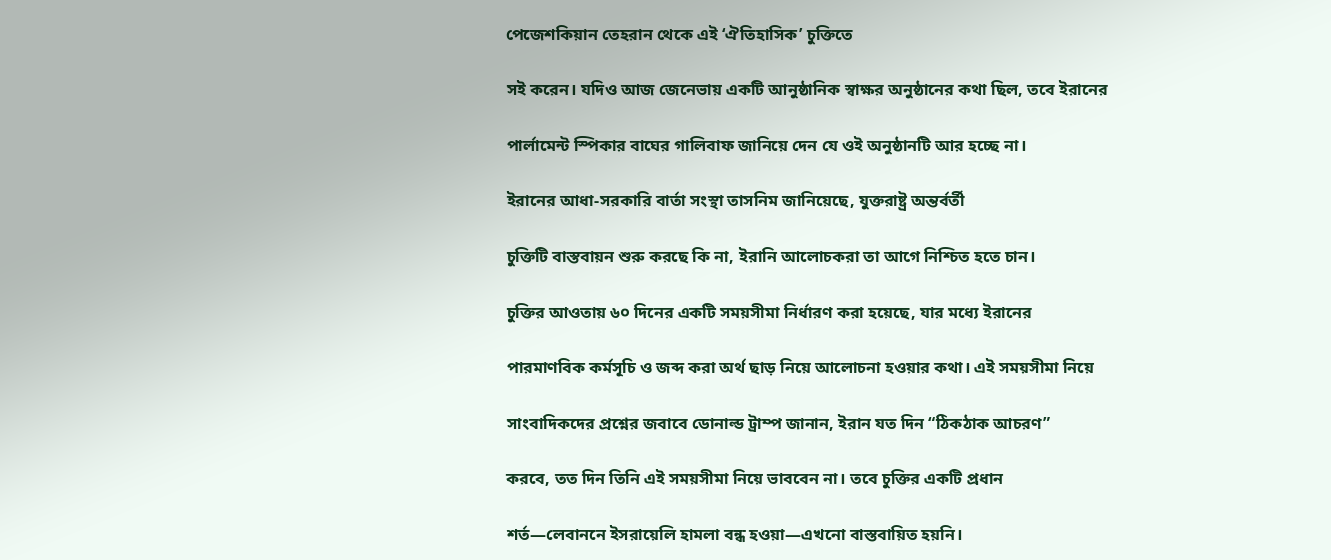পেজেশকিয়ান তেহরান থেকে এই ‘ঐতিহাসিক’ চুক্তিতে

সই করেন। যদিও আজ জেনেভায় একটি আনুষ্ঠানিক স্বাক্ষর অনুষ্ঠানের কথা ছিল, তবে ইরানের

পার্লামেন্ট স্পিকার বাঘের গালিবাফ জানিয়ে দেন যে ওই অনুষ্ঠানটি আর হচ্ছে না।

ইরানের আধা-সরকারি বার্তা সংস্থা তাসনিম জানিয়েছে, যুক্তরাষ্ট্র অন্তর্বর্তী

চুক্তিটি বাস্তবায়ন শুরু করছে কি না, ইরানি আলোচকরা তা আগে নিশ্চিত হতে চান।

চুক্তির আওতায় ৬০ দিনের একটি সময়সীমা নির্ধারণ করা হয়েছে, যার মধ্যে ইরানের

পারমাণবিক কর্মসূচি ও জব্দ করা অর্থ ছাড় নিয়ে আলোচনা হওয়ার কথা। এই সময়সীমা নিয়ে

সাংবাদিকদের প্রশ্নের জবাবে ডোনাল্ড ট্রাম্প জানান, ইরান যত দিন “ঠিকঠাক আচরণ”

করবে, তত দিন তিনি এই সময়সীমা নিয়ে ভাববেন না। তবে চুক্তির একটি প্রধান

শর্ত—লেবাননে ইসরায়েলি হামলা বন্ধ হওয়া—এখনো বাস্তবায়িত হয়নি।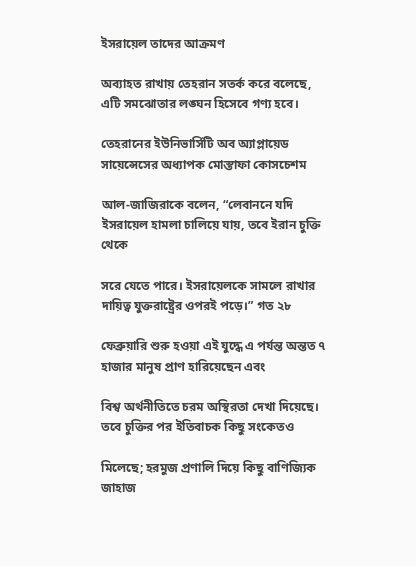ইসরায়েল তাদের আক্রমণ

অব্যাহত রাখায় তেহরান সতর্ক করে বলেছে, এটি সমঝোতার লঙ্ঘন হিসেবে গণ্য হবে।

তেহরানের ইউনিভার্সিটি অব অ্যাপ্লায়েড সায়েন্সেসের অধ্যাপক মোস্তাফা কোসচেশম

আল-জাজিরাকে বলেন, “লেবাননে যদি ইসরায়েল হামলা চালিয়ে যায়, তবে ইরান চুক্তি থেকে

সরে যেতে পারে। ইসরায়েলকে সামলে রাখার দায়িত্ব যুক্তরাষ্ট্রের ওপরই পড়ে।” গত ২৮

ফেব্রুয়ারি শুরু হওয়া এই যুদ্ধে এ পর্যন্ত অন্তত ৭ হাজার মানুষ প্রাণ হারিয়েছেন এবং

বিশ্ব অর্থনীতিতে চরম অস্থিরতা দেখা দিয়েছে। তবে চুক্তির পর ইতিবাচক কিছু সংকেতও

মিলেছে; হরমুজ প্রণালি দিয়ে কিছু বাণিজ্যিক জাহাজ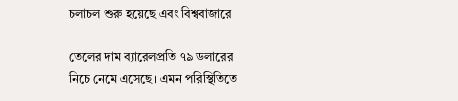চলাচল শুরু হয়েছে এবং বিশ্ববাজারে

তেলের দাম ব্যারেলপ্রতি ৭৯ ডলারের নিচে নেমে এসেছে। এমন পরিস্থিতিতে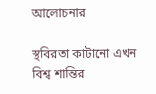আলোচনার

স্থবিরতা কাটানো এখন বিশ্ব শান্তির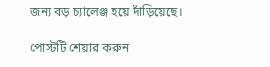জন্য বড় চ্যালেঞ্জ হয়ে দাঁড়িয়েছে।

পোস্টটি শেয়ার করুন